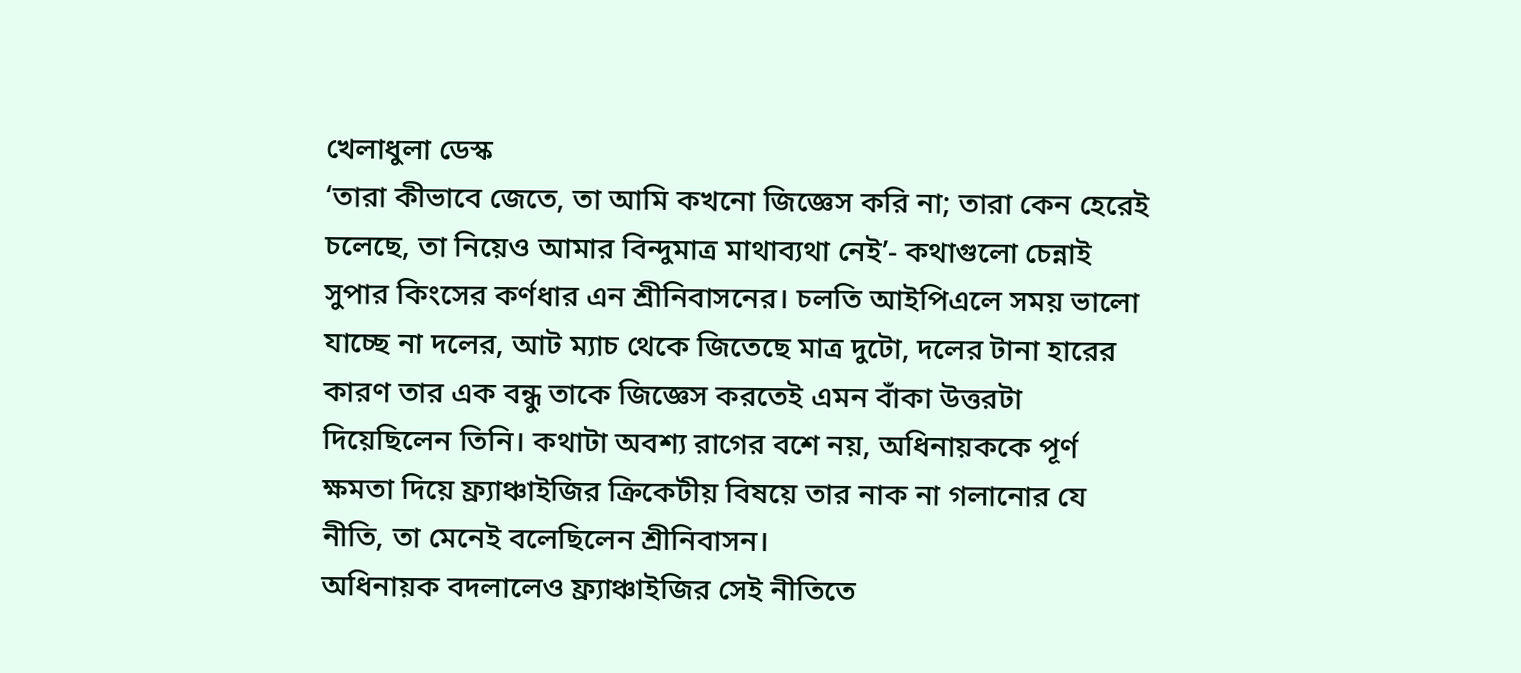খেলাধুলা ডেস্ক
‘তারা কীভাবে জেতে, তা আমি কখনো জিজ্ঞেস করি না; তারা কেন হেরেই চলেছে, তা নিয়েও আমার বিন্দুমাত্র মাথাব্যথা নেই’- কথাগুলো চেন্নাই সুপার কিংসের কর্ণধার এন শ্রীনিবাসনের। চলতি আইপিএলে সময় ভালো যাচ্ছে না দলের, আট ম্যাচ থেকে জিতেছে মাত্র দুটো, দলের টানা হারের কারণ তার এক বন্ধু তাকে জিজ্ঞেস করতেই এমন বাঁকা উত্তরটা দিয়েছিলেন তিনি। কথাটা অবশ্য রাগের বশে নয়, অধিনায়ককে পূর্ণ ক্ষমতা দিয়ে ফ্র্যাঞ্চাইজির ক্রিকেটীয় বিষয়ে তার নাক না গলানোর যে নীতি, তা মেনেই বলেছিলেন শ্রীনিবাসন।
অধিনায়ক বদলালেও ফ্র্যাঞ্চাইজির সেই নীতিতে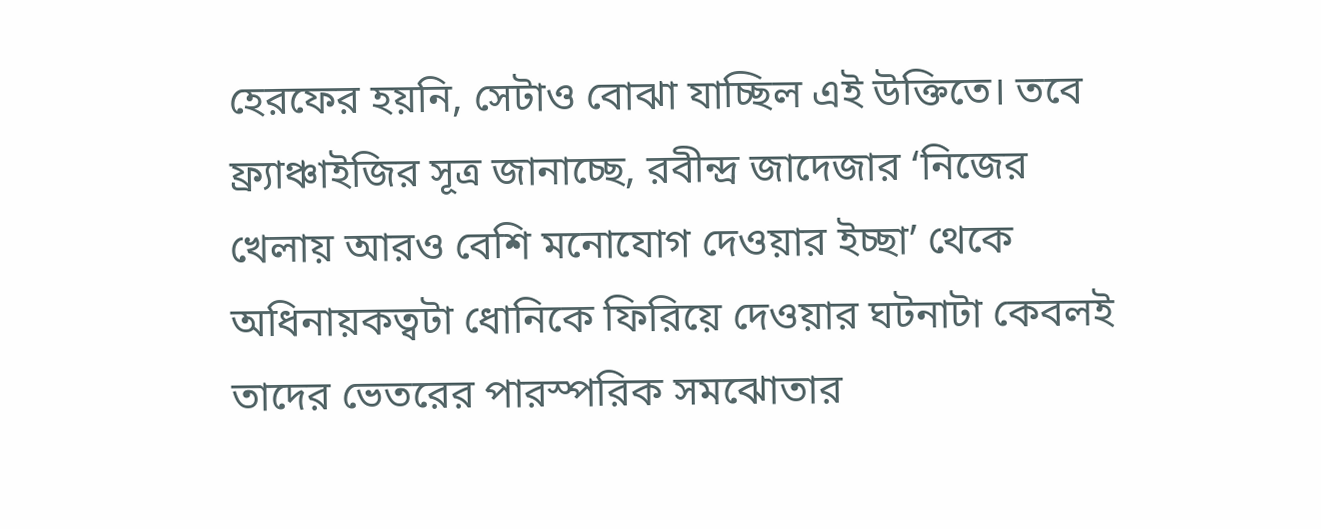হেরফের হয়নি, সেটাও বোঝা যাচ্ছিল এই উক্তিতে। তবে ফ্র্যাঞ্চাইজির সূত্র জানাচ্ছে, রবীন্দ্র জাদেজার ‘নিজের খেলায় আরও বেশি মনোযোগ দেওয়ার ইচ্ছা’ থেকে অধিনায়কত্বটা ধোনিকে ফিরিয়ে দেওয়ার ঘটনাটা কেবলই তাদের ভেতরের পারস্পরিক সমঝোতার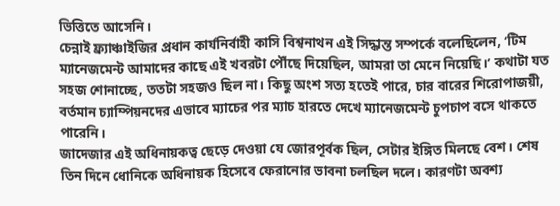ভিত্তিতে আসেনি।
চেন্নাই ফ্র্যাঞ্চাইজির প্রধান কার্যনির্বাহী কাসি বিশ্বনাথন এই সিদ্ধান্ত সম্পর্কে বলেছিলেন, ‘টিম ম্যানেজমেন্ট আমাদের কাছে এই খবরটা পৌঁছে দিয়েছিল, আমরা তা মেনে নিয়েছি।’ কথাটা যত সহজ শোনাচ্ছে, ততটা সহজও ছিল না। কিছু অংশ সত্য হতেই পারে, চার বারের শিরোপাজয়ী, বর্তমান চ্যাম্পিয়নদের এভাবে ম্যাচের পর ম্যাচ হারতে দেখে ম্যানেজমেন্ট চুপচাপ বসে থাকতে পারেনি।
জাদেজার এই অধিনায়কত্ব ছেড়ে দেওয়া যে জোরপূর্বক ছিল, সেটার ইঙ্গিত মিলছে বেশ। শেষ তিন দিনে ধোনিকে অধিনায়ক হিসেবে ফেরানোর ভাবনা চলছিল দলে। কারণটা অবশ্য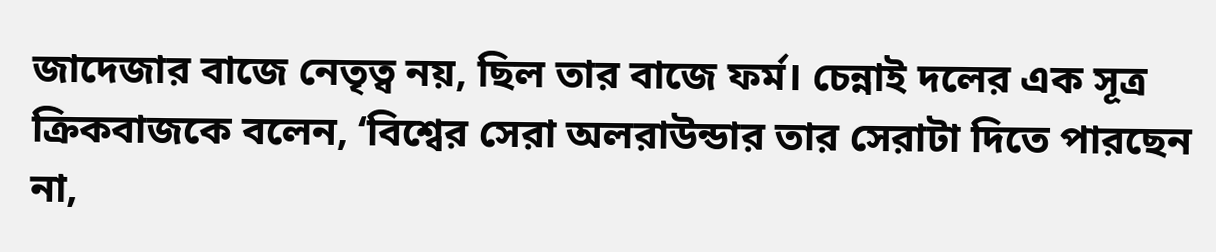জাদেজার বাজে নেতৃত্ব নয়, ছিল তার বাজে ফর্ম। চেন্নাই দলের এক সূত্র ক্রিকবাজকে বলেন, ‘বিশ্বের সেরা অলরাউন্ডার তার সেরাটা দিতে পারছেন না,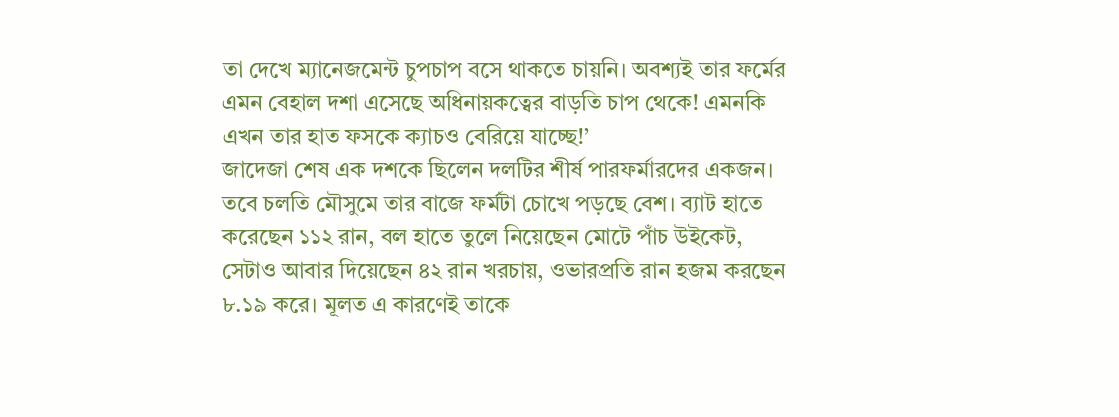তা দেখে ম্যানেজমেন্ট চুপচাপ বসে থাকতে চায়নি। অবশ্যই তার ফর্মের এমন বেহাল দশা এসেছে অধিনায়কত্বের বাড়তি চাপ থেকে! এমনকি এখন তার হাত ফসকে ক্যাচও বেরিয়ে যাচ্ছে!’
জাদেজা শেষ এক দশকে ছিলেন দলটির শীর্ষ পারফর্মারদের একজন। তবে চলতি মৌসুমে তার বাজে ফর্মটা চোখে পড়ছে বেশ। ব্যাট হাতে করেছেন ১১২ রান, বল হাতে তুলে নিয়েছেন মোটে পাঁচ উইকেট, সেটাও আবার দিয়েছেন ৪২ রান খরচায়, ওভারপ্রতি রান হজম করছেন ৮.১৯ করে। মূলত এ কারণেই তাকে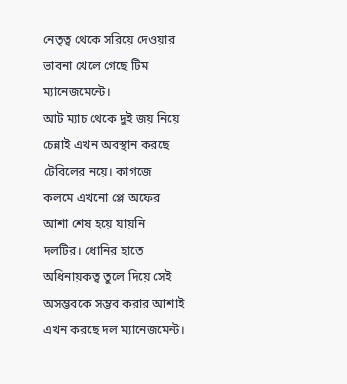নেতৃত্ব থেকে সরিয়ে দেওয়ার ভাবনা খেলে গেছে টিম ম্যানেজমেন্টে।
আট ম্যাচ থেকে দুই জয় নিয়ে চেন্নাই এখন অবস্থান করছে টেবিলের নয়ে। কাগজে কলমে এখনো প্লে অফের আশা শেষ হয়ে যায়নি দলটির। ধোনির হাতে অধিনায়কত্ব তুলে দিয়ে সেই অসম্ভবকে সম্ভব করার আশাই এখন করছে দল ম্যানেজমেন্ট।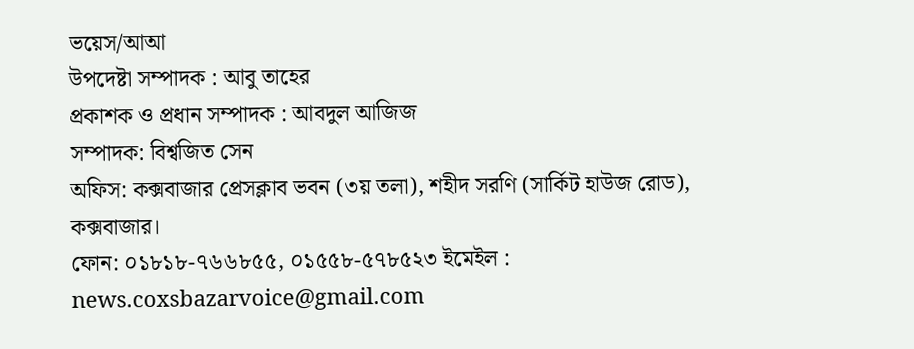ভয়েস/আআ
উপদেষ্টা সম্পাদক : আবু তাহের
প্রকাশক ও প্রধান সম্পাদক : আবদুল আজিজ
সম্পাদক: বিশ্বজিত সেন
অফিস: কক্সবাজার প্রেসক্লাব ভবন (৩য় তলা), শহীদ সরণি (সার্কিট হাউজ রোড), কক্সবাজার।
ফোন: ০১৮১৮-৭৬৬৮৫৫, ০১৫৫৮-৫৭৮৫২৩ ইমেইল : news.coxsbazarvoice@gmail.com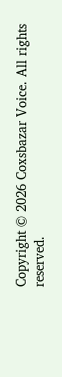Copyright © 2026 Coxsbazar Voice. All rights reserved.